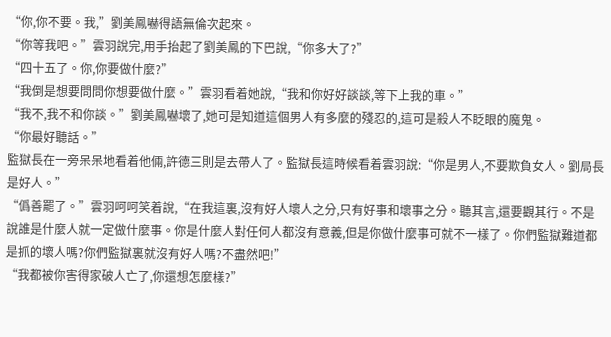“你,你不要。我,”劉美鳳嚇得語無倫次起來。
“你等我吧。”雲羽說完,用手抬起了劉美鳳的下巴說,“你多大了?”
“四十五了。你,你要做什麼?”
“我倒是想要問問你想要做什麼。”雲羽看着她說,“我和你好好談談,等下上我的車。”
“我不,我不和你談。”劉美鳳嚇壞了,她可是知道這個男人有多麼的殘忍的,這可是殺人不眨眼的魔鬼。
“你最好聽話。”
監獄長在一旁呆呆地看着他倆,許德三則是去帶人了。監獄長這時候看着雲羽說:“你是男人,不要欺負女人。劉局長是好人。”
“僞善罷了。”雲羽呵呵笑着說,“在我這裏,沒有好人壞人之分,只有好事和壞事之分。聽其言,還要觀其行。不是說誰是什麼人就一定做什麼事。你是什麼人對任何人都沒有意義,但是你做什麼事可就不一樣了。你們監獄難道都是抓的壞人嗎?你們監獄裏就沒有好人嗎?不盡然吧!”
“我都被你害得家破人亡了,你還想怎麼樣?”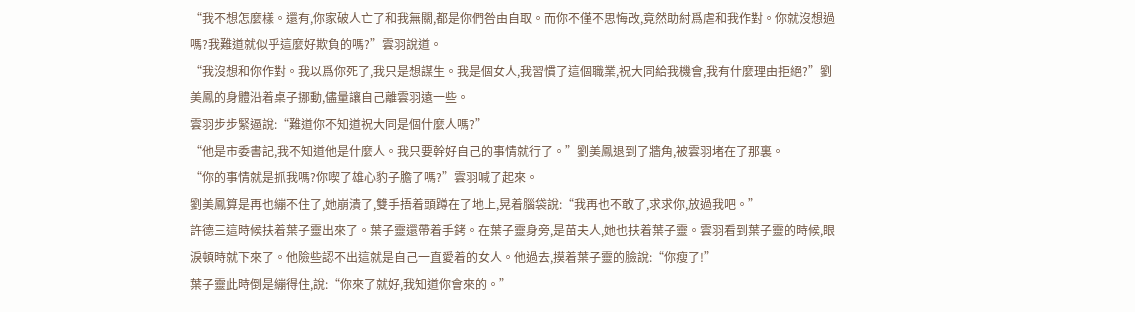“我不想怎麼樣。還有,你家破人亡了和我無關,都是你們咎由自取。而你不僅不思悔改,竟然助紂爲虐和我作對。你就沒想過嗎?我難道就似乎這麼好欺負的嗎?”雲羽說道。
“我沒想和你作對。我以爲你死了,我只是想謀生。我是個女人,我習慣了這個職業,祝大同給我機會,我有什麼理由拒絕?”劉美鳳的身體沿着桌子挪動,儘量讓自己離雲羽遠一些。
雲羽步步緊逼說:“難道你不知道祝大同是個什麼人嗎?”
“他是市委書記,我不知道他是什麼人。我只要幹好自己的事情就行了。”劉美鳳退到了牆角,被雲羽堵在了那裏。
“你的事情就是抓我嗎?你喫了雄心豹子膽了嗎?”雲羽喊了起來。
劉美鳳算是再也繃不住了,她崩潰了,雙手捂着頭蹲在了地上,晃着腦袋說:“我再也不敢了,求求你,放過我吧。”
許德三這時候扶着葉子靈出來了。葉子靈還帶着手銬。在葉子靈身旁,是苗夫人,她也扶着葉子靈。雲羽看到葉子靈的時候,眼淚頓時就下來了。他險些認不出這就是自己一直愛着的女人。他過去,摸着葉子靈的臉說:“你瘦了!”
葉子靈此時倒是繃得住,說:“你來了就好,我知道你會來的。”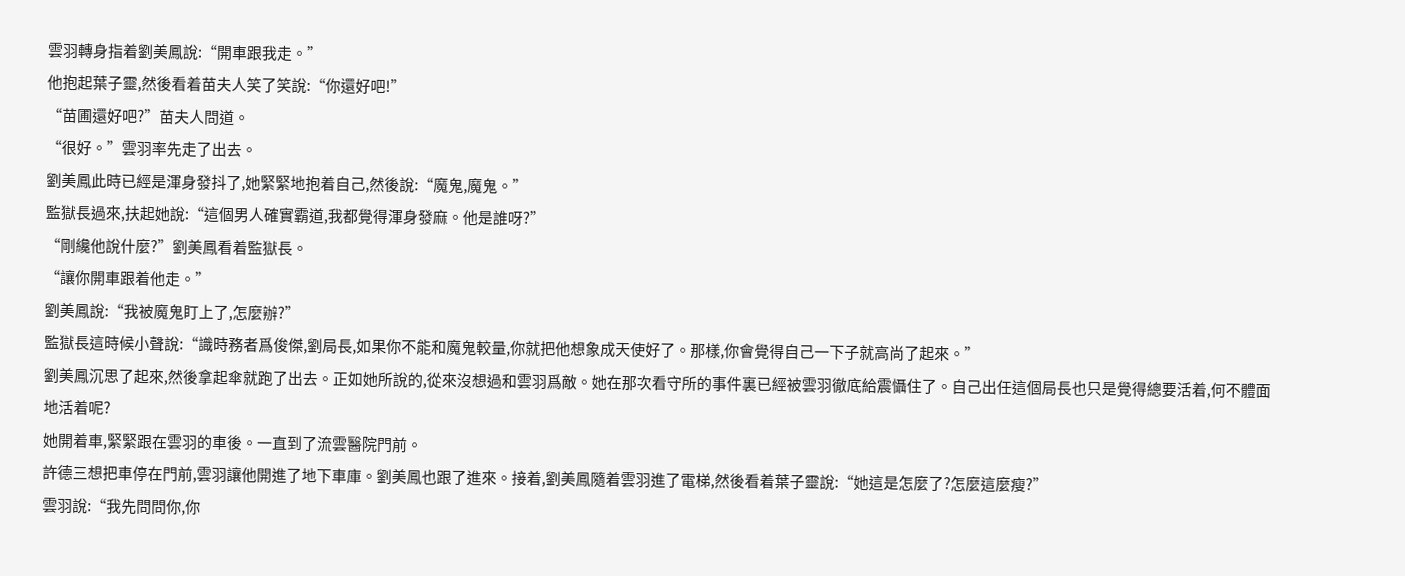雲羽轉身指着劉美鳳說:“開車跟我走。”
他抱起葉子靈,然後看着苗夫人笑了笑說:“你還好吧!”
“苗圃還好吧?”苗夫人問道。
“很好。”雲羽率先走了出去。
劉美鳳此時已經是渾身發抖了,她緊緊地抱着自己,然後說:“魔鬼,魔鬼。”
監獄長過來,扶起她說:“這個男人確實霸道,我都覺得渾身發麻。他是誰呀?”
“剛纔他說什麼?”劉美鳳看着監獄長。
“讓你開車跟着他走。”
劉美鳳說:“我被魔鬼盯上了,怎麼辦?”
監獄長這時候小聲說:“識時務者爲俊傑,劉局長,如果你不能和魔鬼較量,你就把他想象成天使好了。那樣,你會覺得自己一下子就高尚了起來。”
劉美鳳沉思了起來,然後拿起傘就跑了出去。正如她所說的,從來沒想過和雲羽爲敵。她在那次看守所的事件裏已經被雲羽徹底給震懾住了。自己出任這個局長也只是覺得總要活着,何不體面地活着呢?
她開着車,緊緊跟在雲羽的車後。一直到了流雲醫院門前。
許德三想把車停在門前,雲羽讓他開進了地下車庫。劉美鳳也跟了進來。接着,劉美鳳隨着雲羽進了電梯,然後看着葉子靈說:“她這是怎麼了?怎麼這麼瘦?”
雲羽說:“我先問問你,你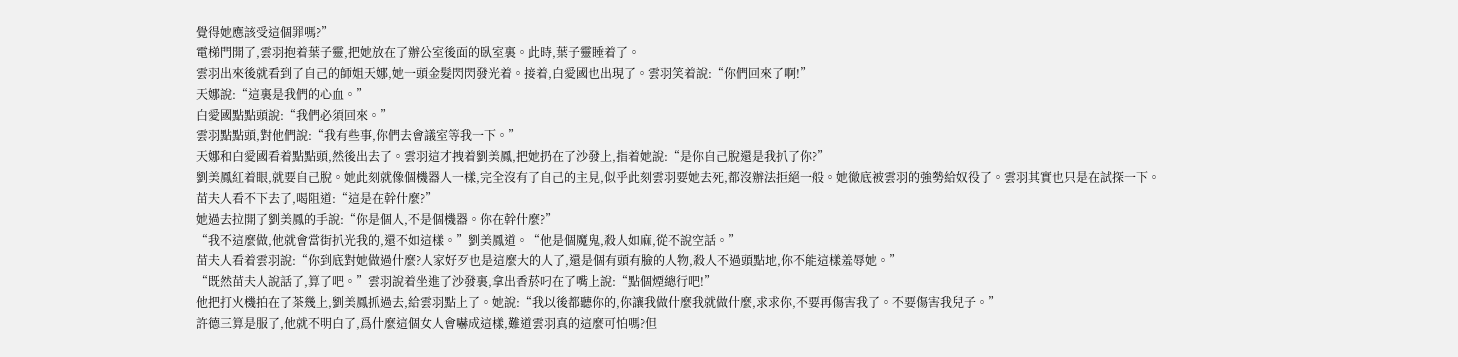覺得她應該受這個罪嗎?”
電梯門開了,雲羽抱着葉子靈,把她放在了辦公室後面的臥室裏。此時,葉子靈睡着了。
雲羽出來後就看到了自己的師姐天娜,她一頭金髮閃閃發光着。接着,白愛國也出現了。雲羽笑着說:“你們回來了啊!”
天娜說:“這裏是我們的心血。”
白愛國點點頭說:“我們必須回來。”
雲羽點點頭,對他們說:“我有些事,你們去會議室等我一下。”
天娜和白愛國看着點點頭,然後出去了。雲羽這才拽着劉美鳳,把她扔在了沙發上,指着她說:“是你自己脫還是我扒了你?”
劉美鳳紅着眼,就要自己脫。她此刻就像個機器人一樣,完全沒有了自己的主見,似乎此刻雲羽要她去死,都沒辦法拒絕一般。她徹底被雲羽的強勢給奴役了。雲羽其實也只是在試探一下。
苗夫人看不下去了,喝阻道:“這是在幹什麼?”
她過去拉開了劉美鳳的手說:“你是個人,不是個機器。你在幹什麼?”
“我不這麼做,他就會當街扒光我的,還不如這樣。”劉美鳳道。“他是個魔鬼,殺人如麻,從不說空話。”
苗夫人看着雲羽說:“你到底對她做過什麼?人家好歹也是這麼大的人了,還是個有頭有臉的人物,殺人不過頭點地,你不能這樣羞辱她。”
“既然苗夫人說話了,算了吧。”雲羽說着坐進了沙發裏,拿出香菸叼在了嘴上說:“點個煙總行吧!”
他把打火機拍在了茶幾上,劉美鳳抓過去,給雲羽點上了。她說:“我以後都聽你的,你讓我做什麼我就做什麼,求求你,不要再傷害我了。不要傷害我兒子。”
許德三算是服了,他就不明白了,爲什麼這個女人會嚇成這樣,難道雲羽真的這麼可怕嗎?但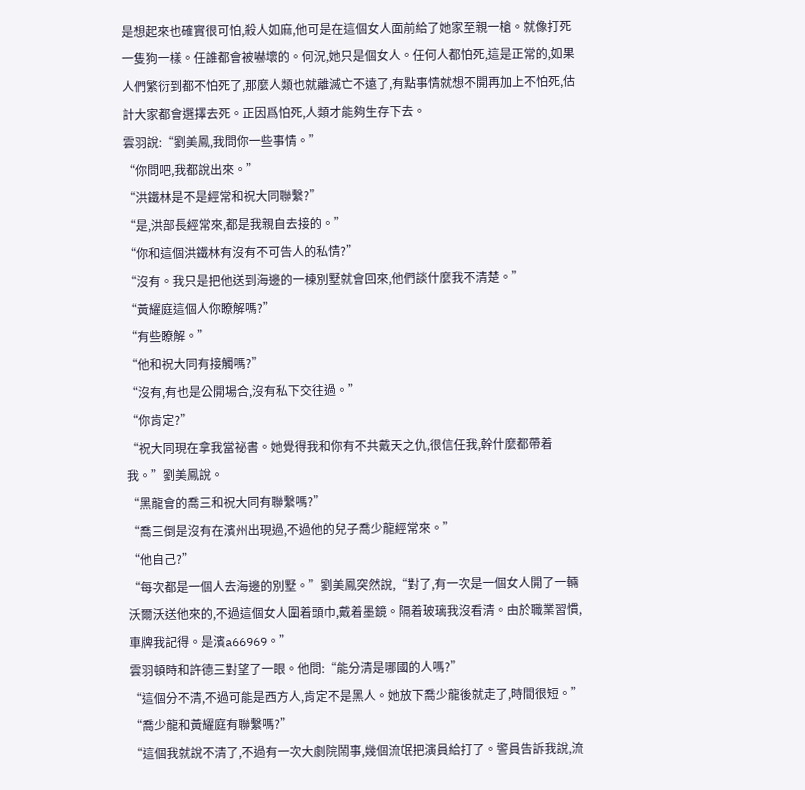是想起來也確實很可怕,殺人如麻,他可是在這個女人面前給了她家至親一槍。就像打死一隻狗一樣。任誰都會被嚇壞的。何況,她只是個女人。任何人都怕死,這是正常的,如果人們繁衍到都不怕死了,那麼人類也就離滅亡不遠了,有點事情就想不開再加上不怕死,估計大家都會選擇去死。正因爲怕死,人類才能夠生存下去。
雲羽說:“劉美鳳,我問你一些事情。”
“你問吧,我都說出來。”
“洪鐵林是不是經常和祝大同聯繫?”
“是,洪部長經常來,都是我親自去接的。”
“你和這個洪鐵林有沒有不可告人的私情?”
“沒有。我只是把他送到海邊的一棟別墅就會回來,他們談什麼我不清楚。”
“黃耀庭這個人你瞭解嗎?”
“有些瞭解。”
“他和祝大同有接觸嗎?”
“沒有,有也是公開場合,沒有私下交往過。”
“你肯定?”
“祝大同現在拿我當祕書。她覺得我和你有不共戴天之仇,很信任我,幹什麼都帶着我。”劉美鳳說。
“黑龍會的喬三和祝大同有聯繫嗎?”
“喬三倒是沒有在濱州出現過,不過他的兒子喬少龍經常來。”
“他自己?”
“每次都是一個人去海邊的別墅。”劉美鳳突然說,“對了,有一次是一個女人開了一輛沃爾沃送他來的,不過這個女人圍着頭巾,戴着墨鏡。隔着玻璃我沒看清。由於職業習慣,車牌我記得。是濱a66969。”
雲羽頓時和許德三對望了一眼。他問:“能分清是哪國的人嗎?”
“這個分不清,不過可能是西方人,肯定不是黑人。她放下喬少龍後就走了,時間很短。”
“喬少龍和黃耀庭有聯繫嗎?”
“這個我就說不清了,不過有一次大劇院鬧事,幾個流氓把演員給打了。警員告訴我說,流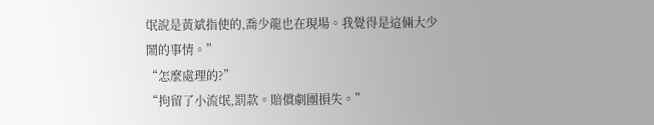氓說是黃斌指使的,喬少龍也在現場。我覺得是這倆大少鬧的事情。”
“怎麼處理的?”
“拘留了小流氓,罰款。賠償劇團損失。”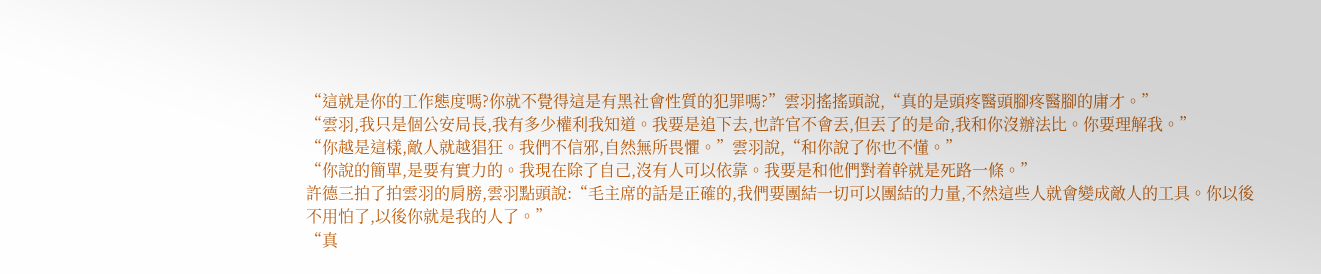“這就是你的工作態度嗎?你就不覺得這是有黑社會性質的犯罪嗎?”雲羽搖搖頭說,“真的是頭疼醫頭腳疼醫腳的庸才。”
“雲羽,我只是個公安局長,我有多少權利我知道。我要是追下去,也許官不會丟,但丟了的是命,我和你沒辦法比。你要理解我。”
“你越是這樣,敵人就越猖狂。我們不信邪,自然無所畏懼。”雲羽說,“和你說了你也不懂。”
“你說的簡單,是要有實力的。我現在除了自己,沒有人可以依靠。我要是和他們對着幹就是死路一條。”
許德三拍了拍雲羽的肩膀,雲羽點頭說:“毛主席的話是正確的,我們要團結一切可以團結的力量,不然這些人就會變成敵人的工具。你以後不用怕了,以後你就是我的人了。”
“真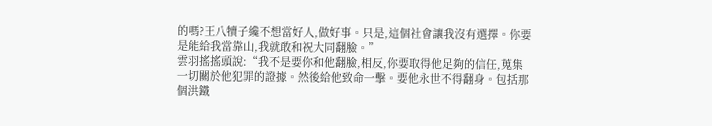的嗎?王八犢子纔不想當好人,做好事。只是,這個社會讓我沒有選擇。你要是能給我當靠山,我就敢和祝大同翻臉。”
雲羽搖搖頭說:“我不是要你和他翻臉,相反,你要取得他足夠的信任,蒐集一切關於他犯罪的證據。然後給他致命一擊。要他永世不得翻身。包括那個洪鐵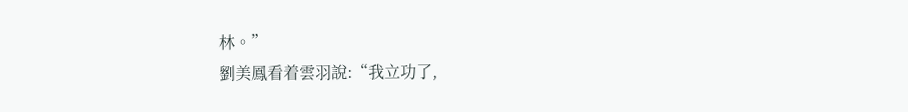林。”
劉美鳳看着雲羽說:“我立功了,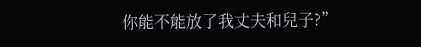你能不能放了我丈夫和兒子?”